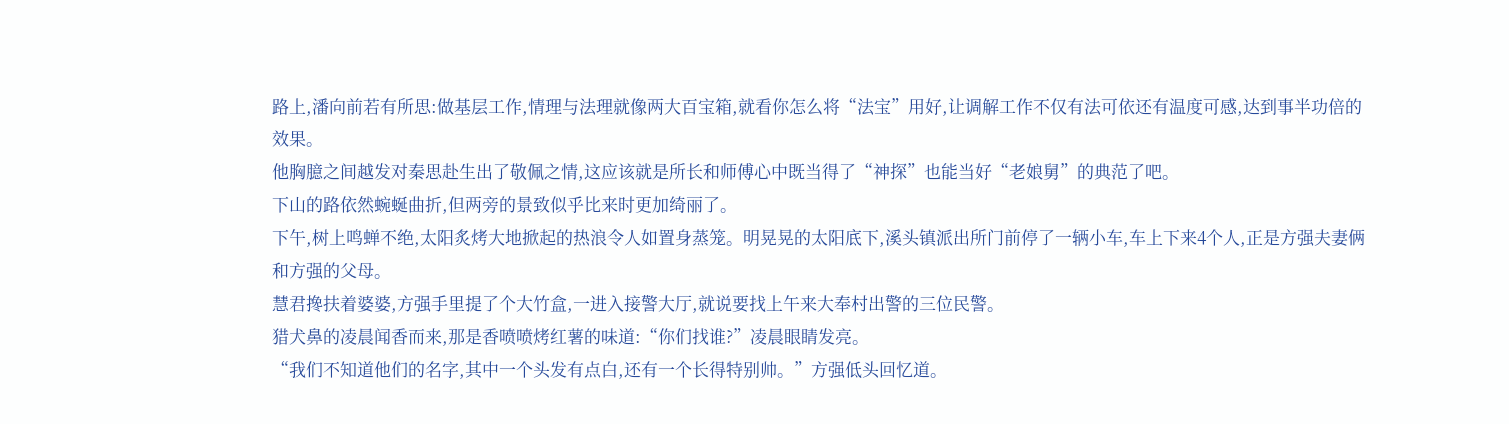路上,潘向前若有所思:做基层工作,情理与法理就像两大百宝箱,就看你怎么将“法宝”用好,让调解工作不仅有法可依还有温度可感,达到事半功倍的效果。
他胸臆之间越发对秦思赴生出了敬佩之情,这应该就是所长和师傅心中既当得了“神探”也能当好“老娘舅”的典范了吧。
下山的路依然蜿蜒曲折,但两旁的景致似乎比来时更加绮丽了。
下午,树上鸣蝉不绝,太阳炙烤大地掀起的热浪令人如置身蒸笼。明晃晃的太阳底下,溪头镇派出所门前停了一辆小车,车上下来4个人,正是方强夫妻俩和方强的父母。
慧君搀扶着婆婆,方强手里提了个大竹盒,一进入接警大厅,就说要找上午来大奉村出警的三位民警。
猎犬鼻的凌晨闻香而来,那是香喷喷烤红薯的味道:“你们找谁?”凌晨眼睛发亮。
“我们不知道他们的名字,其中一个头发有点白,还有一个长得特别帅。”方强低头回忆道。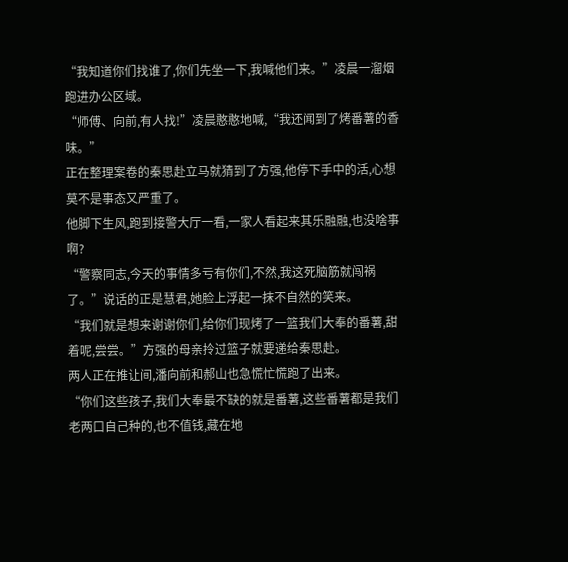“我知道你们找谁了,你们先坐一下,我喊他们来。”凌晨一溜烟跑进办公区域。
“师傅、向前,有人找!”凌晨憨憨地喊,“我还闻到了烤番薯的香味。”
正在整理案卷的秦思赴立马就猜到了方强,他停下手中的活,心想莫不是事态又严重了。
他脚下生风,跑到接警大厅一看,一家人看起来其乐融融,也没啥事啊?
“警察同志,今天的事情多亏有你们,不然,我这死脑筋就闯祸了。”说话的正是慧君,她脸上浮起一抹不自然的笑来。
“我们就是想来谢谢你们,给你们现烤了一篮我们大奉的番薯,甜着呢,尝尝。”方强的母亲拎过篮子就要递给秦思赴。
两人正在推让间,潘向前和郝山也急慌忙慌跑了出来。
“你们这些孩子,我们大奉最不缺的就是番薯,这些番薯都是我们老两口自己种的,也不值钱,藏在地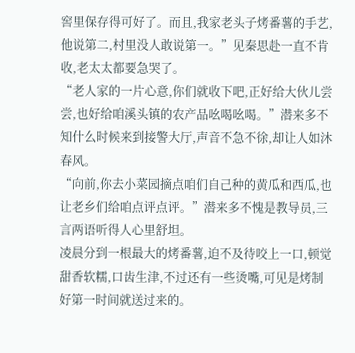窖里保存得可好了。而且,我家老头子烤番薯的手艺,他说第二,村里没人敢说第一。”见秦思赴一直不肯收,老太太都要急哭了。
“老人家的一片心意,你们就收下吧,正好给大伙儿尝尝,也好给咱溪头镇的农产品吆喝吆喝。”潜来多不知什么时候来到接警大厅,声音不急不徐,却让人如沐春风。
“向前,你去小菜园摘点咱们自己种的黄瓜和西瓜,也让老乡们给咱点评点评。”潜来多不愧是教导员,三言两语听得人心里舒坦。
凌晨分到一根最大的烤番薯,迫不及待咬上一口,顿觉甜香软糯,口齿生津,不过还有一些烫嘴,可见是烤制好第一时间就送过来的。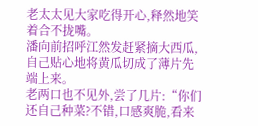老太太见大家吃得开心,释然地笑着合不拢嘴。
潘向前招呼江然发赶紧摘大西瓜,自己贴心地将黄瓜切成了薄片先端上来。
老两口也不见外,尝了几片:“你们还自己种菜?不错,口感爽脆,看来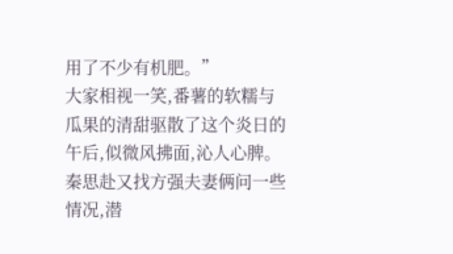用了不少有机肥。”
大家相视一笑,番薯的软糯与瓜果的清甜驱散了这个炎日的午后,似微风拂面,沁人心脾。
秦思赴又找方强夫妻俩问一些情况,潜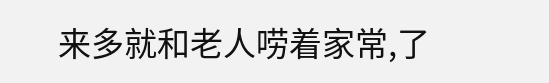来多就和老人唠着家常,了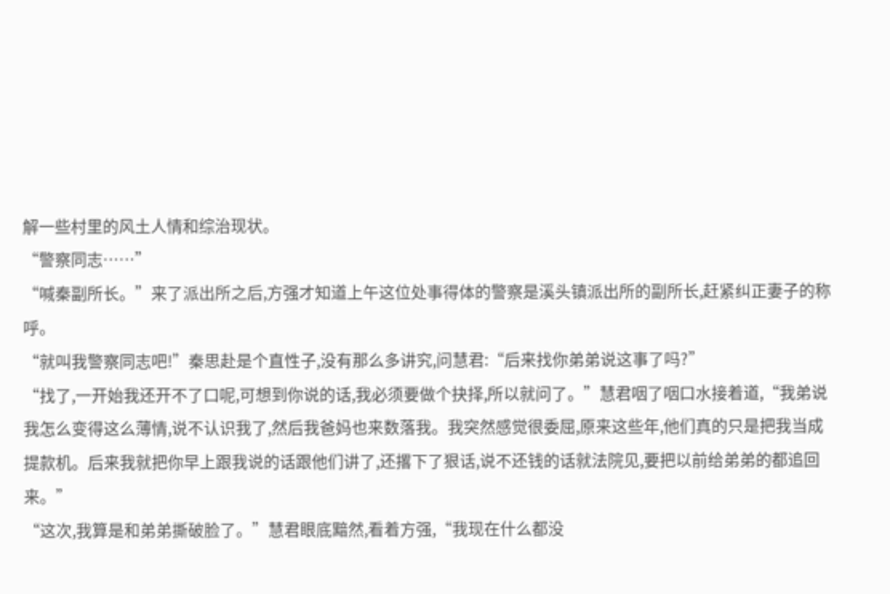解一些村里的风土人情和综治现状。
“警察同志……”
“喊秦副所长。”来了派出所之后,方强才知道上午这位处事得体的警察是溪头镇派出所的副所长,赶紧纠正妻子的称呼。
“就叫我警察同志吧!”秦思赴是个直性子,没有那么多讲究,问慧君:“后来找你弟弟说这事了吗?”
“找了,一开始我还开不了口呢,可想到你说的话,我必须要做个抉择,所以就问了。”慧君咽了咽口水接着道,“我弟说我怎么变得这么薄情,说不认识我了,然后我爸妈也来数落我。我突然感觉很委屈,原来这些年,他们真的只是把我当成提款机。后来我就把你早上跟我说的话跟他们讲了,还撂下了狠话,说不还钱的话就法院见,要把以前给弟弟的都追回来。”
“这次,我算是和弟弟撕破脸了。”慧君眼底黯然,看着方强,“我现在什么都没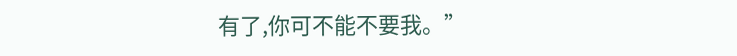有了,你可不能不要我。”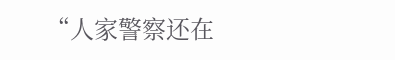“人家警察还在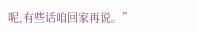呢,有些话咱回家再说。”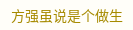方强虽说是个做生